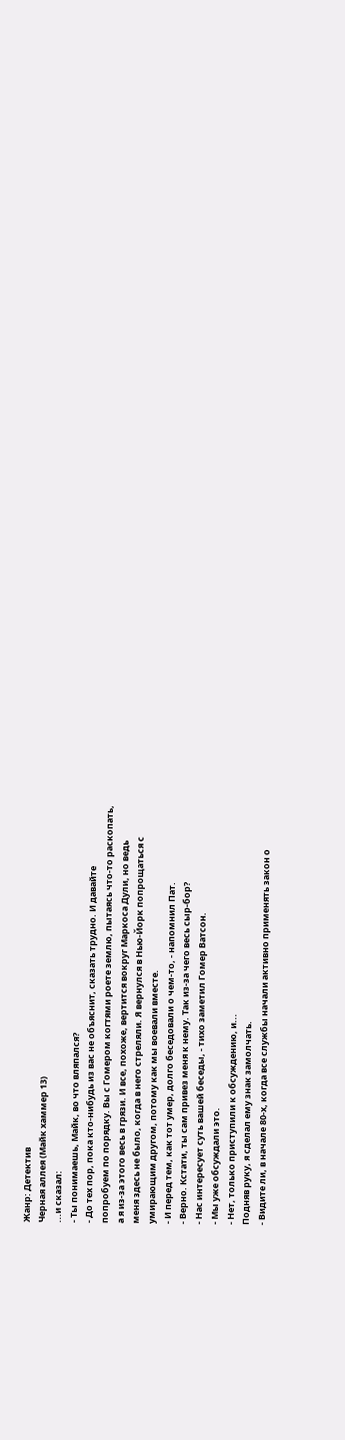Жанр: Детектив
Черная аллея (Майк хаммер 13)
...и сказал:
- Ты понимаешь, Майк, во что вляпался?
- До тех пор, пока кто-нибудь из вас не объяснит, сказать трудно. И давайте
попробуем по порядку. Вы с Гомером когтями роете землю, пытаясь что-то раскопать,
а я из-за этого весь в грязи. И все, похоже, вертится вокруг Маркоса Дули, но ведь
меня здесь не было, когда в него стреляли. Я вернулся в Нью-Йорк попрощаться с
умирающим другом, потому как мы воевали вместе.
- И перед тем, как тот умер, долго беседовали о чем-то, - напомнил Пат.
- Верно. Кстати, ты сам привез меня к нему. Так из-за чего весь сыр-бор?
- Нас интересует суть вашей беседы, - тихо заметил Гомер Ватсон.
- Мы уже обсуждали это.
- Нет, только приступили к обсуждению, и...
Подняв руку, я сделал ему знак замолчать.
- Видите ли, в начале 80-х, когда все службы начали активно применять закон о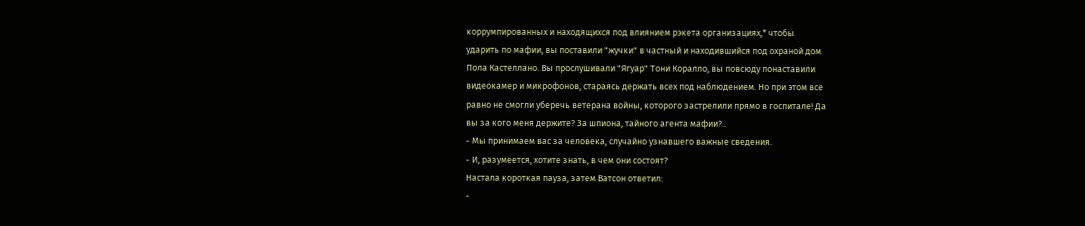коррумпированных и находящихся под влиянием рэкета организациях,* чтобы
ударить по мафии, вы поставили "жучки" в частный и находившийся под охраной дом
Пола Кастеллано. Вы прослушивали "Ягуар" Тони Коралло, вы повсюду понаставили
видеокамер и микрофонов, стараясь держать всех под наблюдением. Но при этом все
равно не смогли уберечь ветерана войны, которого застрелили прямо в госпитале! Да
вы за кого меня держите? За шпиона, тайного агента мафии?..
- Мы принимаем вас за человека, случайно узнавшего важные сведения.
- И, разумеется, хотите знать, в чем они состоят?
Настала короткая пауза, затем Ватсон ответил:
-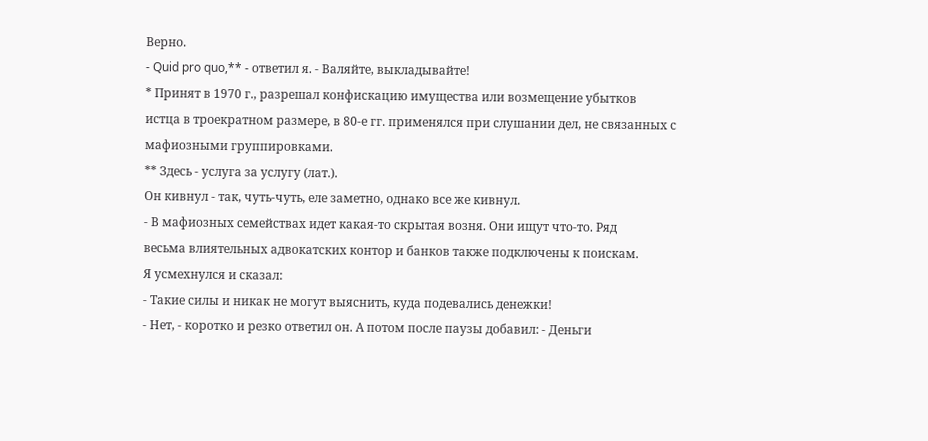Верно.
- Quid pro quo,** - ответил я. - Валяйте, выкладывайте!
* Принят в 1970 г., разрешал конфискацию имущества или возмещение убытков
истца в троекратном размере, в 80-е гг. применялся при слушании дел, не связанных с
мафиозными группировками.
** Здесь - услуга за услугу (лат.).
Он кивнул - так, чуть-чуть, еле заметно, однако все же кивнул.
- В мафиозных семействах идет какая-то скрытая возня. Они ищут что-то. Ряд
весьма влиятельных адвокатских контор и банков также подключены к поискам.
Я усмехнулся и сказал:
- Такие силы и никак не могут выяснить, куда подевались денежки!
- Нет, - коротко и резко ответил он. А потом после паузы добавил: - Деньги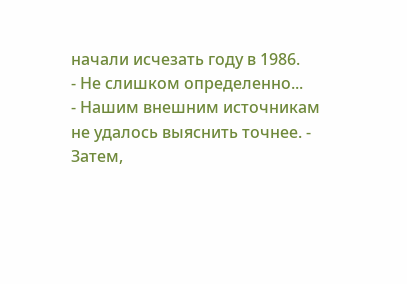начали исчезать году в 1986.
- Не слишком определенно...
- Нашим внешним источникам не удалось выяснить точнее. - Затем,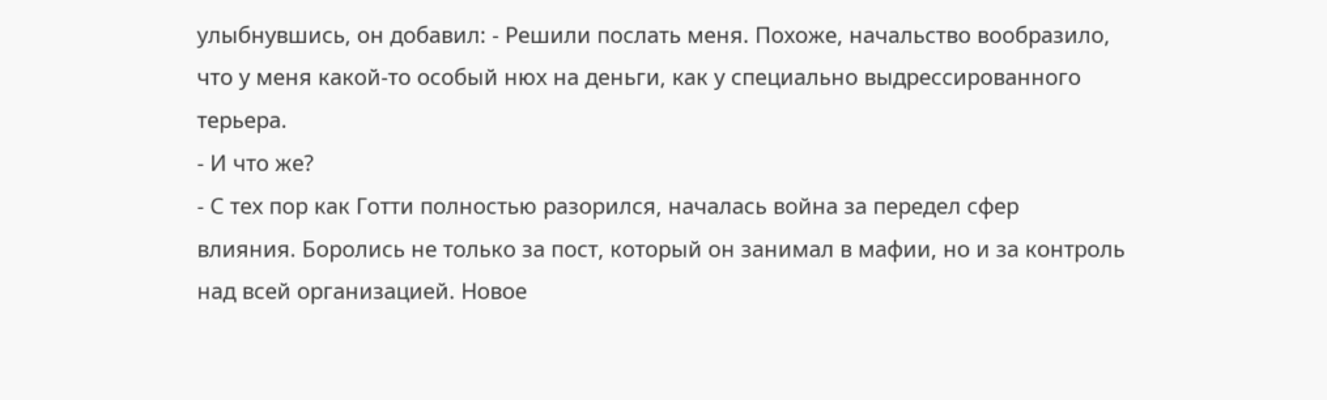улыбнувшись, он добавил: - Решили послать меня. Похоже, начальство вообразило,
что у меня какой-то особый нюх на деньги, как у специально выдрессированного
терьера.
- И что же?
- С тех пор как Готти полностью разорился, началась война за передел сфер
влияния. Боролись не только за пост, который он занимал в мафии, но и за контроль
над всей организацией. Новое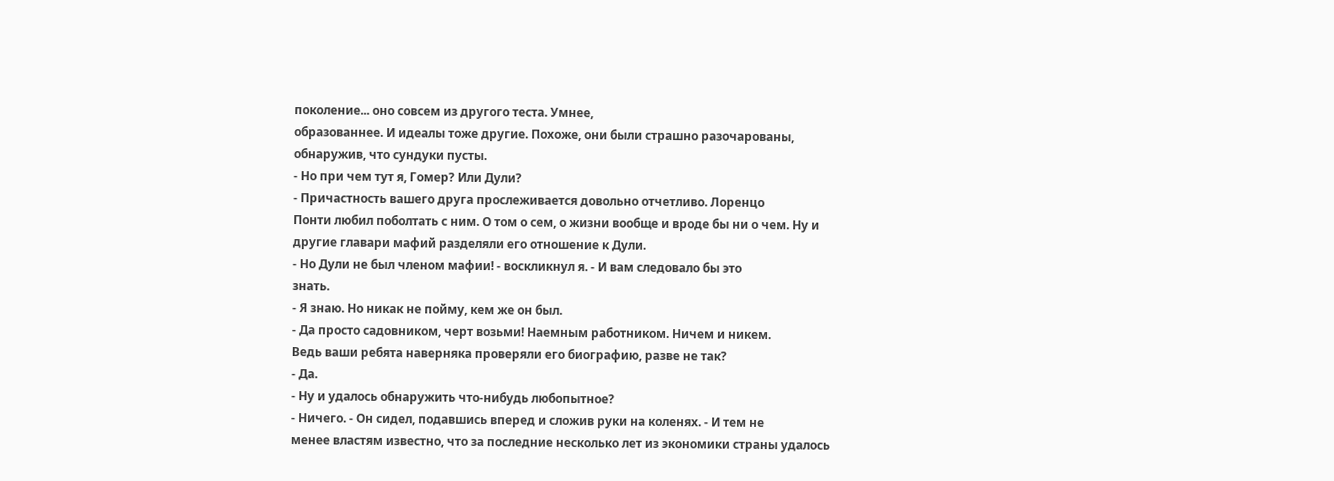поколение... оно совсем из другого теста. Умнее,
образованнее. И идеалы тоже другие. Похоже, они были страшно разочарованы,
обнаружив, что сундуки пусты.
- Но при чем тут я, Гомер? Или Дули?
- Причастность вашего друга прослеживается довольно отчетливо. Лоренцо
Понти любил поболтать с ним. О том о сем, о жизни вообще и вроде бы ни о чем. Ну и
другие главари мафий разделяли его отношение к Дули.
- Но Дули не был членом мафии! - воскликнул я. - И вам следовало бы это
знать.
- Я знаю. Но никак не пойму, кем же он был.
- Да просто садовником, черт возьми! Наемным работником. Ничем и никем.
Ведь ваши ребята наверняка проверяли его биографию, разве не так?
- Да.
- Ну и удалось обнаружить что-нибудь любопытное?
- Ничего. - Он сидел, подавшись вперед и сложив руки на коленях. - И тем не
менее властям известно, что за последние несколько лет из экономики страны удалось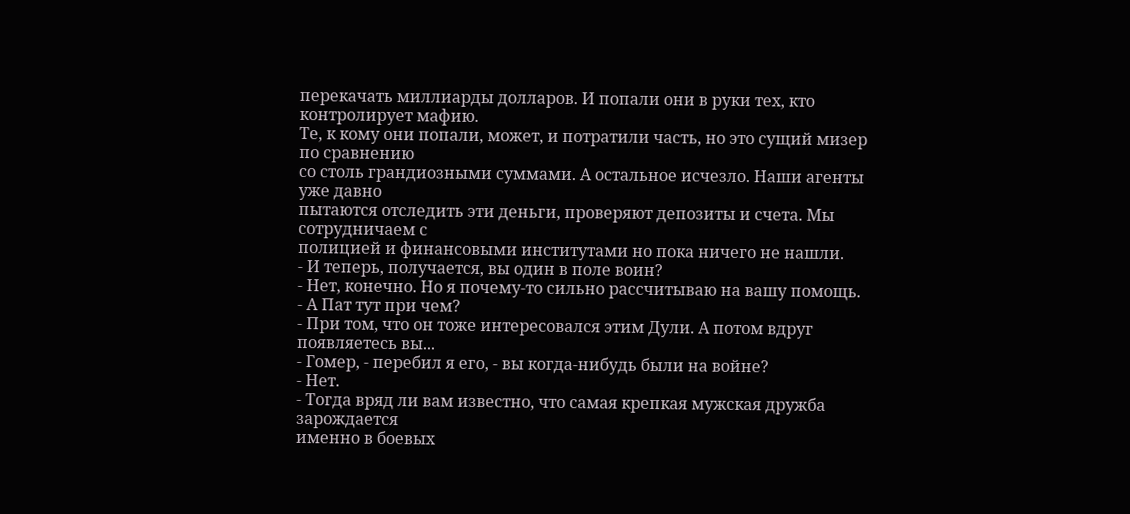перекачать миллиарды долларов. И попали они в руки тех, кто контролирует мафию.
Те, к кому они попали, может, и потратили часть, но это сущий мизер по сравнению
со столь грандиозными суммами. А остальное исчезло. Наши агенты уже давно
пытаются отследить эти деньги, проверяют депозиты и счета. Мы сотрудничаем с
полицией и финансовыми институтами но пока ничего не нашли.
- И теперь, получается, вы один в поле воин?
- Нет, конечно. Но я почему-то сильно рассчитываю на вашу помощь.
- А Пат тут при чем?
- При том, что он тоже интересовался этим Дули. А потом вдруг появляетесь вы...
- Гомер, - перебил я его, - вы когда-нибудь были на войне?
- Нет.
- Тогда вряд ли вам известно, что самая крепкая мужская дружба зарождается
именно в боевых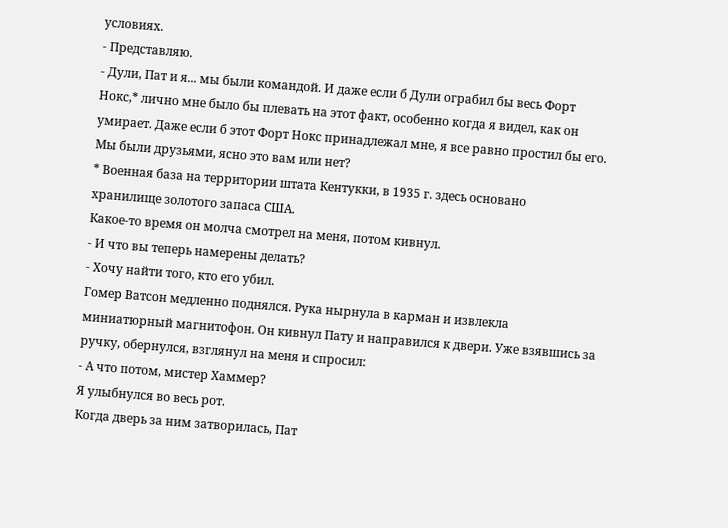условиях.
- Представляю.
- Дули, Пат и я... мы были командой. И даже если б Дули ограбил бы весь Форт
Нокс,* лично мне было бы плевать на этот факт, особенно когда я видел, как он
умирает. Даже если б этот Форт Нокс принадлежал мне, я все равно простил бы его.
Мы были друзьями, ясно это вам или нет?
* Военная база на территории штата Кентукки, в 1935 г. здесь основано
хранилище золотого запаса США.
Какое-то время он молча смотрел на меня, потом кивнул.
- И что вы теперь намерены делать?
- Хочу найти того, кто его убил.
Гомер Ватсон медленно поднялся. Рука нырнула в карман и извлекла
миниатюрный магнитофон. Он кивнул Пату и направился к двери. Уже взявшись за
ручку, обернулся, взглянул на меня и спросил:
- А что потом, мистер Хаммер?
Я улыбнулся во весь рот.
Когда дверь за ним затворилась, Пат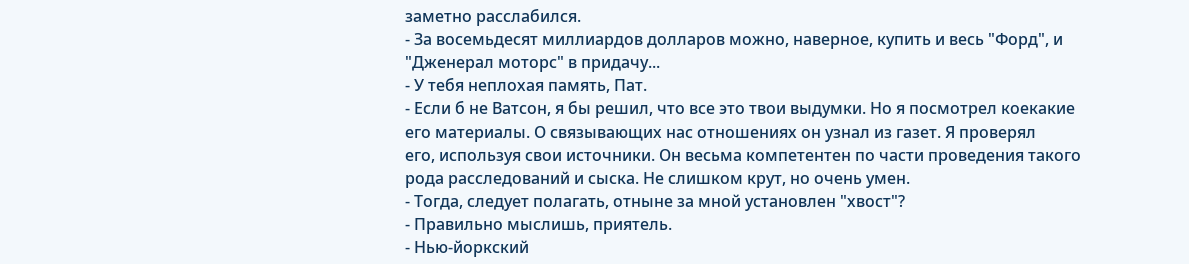заметно расслабился.
- За восемьдесят миллиардов долларов можно, наверное, купить и весь "Форд", и
"Дженерал моторс" в придачу...
- У тебя неплохая память, Пат.
- Если б не Ватсон, я бы решил, что все это твои выдумки. Но я посмотрел коекакие
его материалы. О связывающих нас отношениях он узнал из газет. Я проверял
его, используя свои источники. Он весьма компетентен по части проведения такого
рода расследований и сыска. Не слишком крут, но очень умен.
- Тогда, следует полагать, отныне за мной установлен "хвост"?
- Правильно мыслишь, приятель.
- Нью-йоркский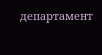департамент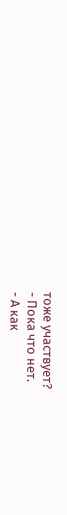тоже участвует?
- Пока что нет.
- А как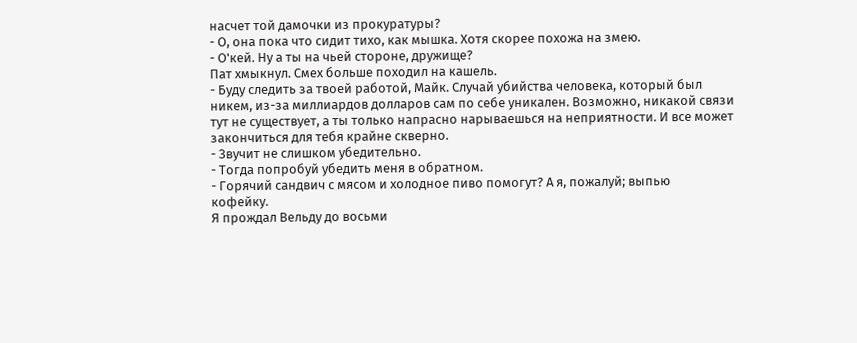насчет той дамочки из прокуратуры?
- О, она пока что сидит тихо, как мышка. Хотя скорее похожа на змею.
- О'кей. Ну а ты на чьей стороне, дружище?
Пат хмыкнул. Смех больше походил на кашель.
- Буду следить за твоей работой, Майк. Случай убийства человека, который был
никем, из-за миллиардов долларов сам по себе уникален. Возможно, никакой связи
тут не существует, а ты только напрасно нарываешься на неприятности. И все может
закончиться для тебя крайне скверно.
- Звучит не слишком убедительно.
- Тогда попробуй убедить меня в обратном.
- Горячий сандвич с мясом и холодное пиво помогут? А я, пожалуй; выпью
кофейку.
Я прождал Вельду до восьми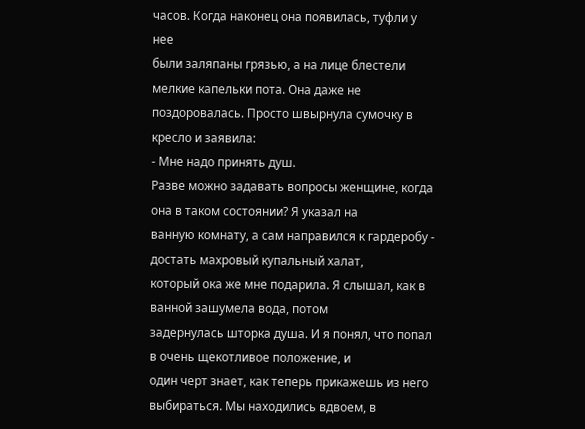часов. Когда наконец она появилась, туфли у нее
были заляпаны грязью, а на лице блестели мелкие капельки пота. Она даже не
поздоровалась. Просто швырнула сумочку в кресло и заявила:
- Мне надо принять душ.
Разве можно задавать вопросы женщине, когда она в таком состоянии? Я указал на
ванную комнату, а сам направился к гардеробу - достать махровый купальный халат,
который ока же мне подарила. Я слышал, как в ванной зашумела вода, потом
задернулась шторка душа. И я понял, что попал в очень щекотливое положение, и
один черт знает, как теперь прикажешь из него выбираться. Мы находились вдвоем, в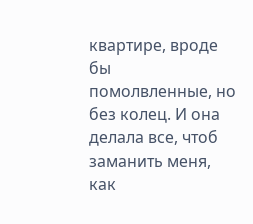квартире, вроде бы помолвленные, но без колец. И она делала все, чтоб заманить меня,
как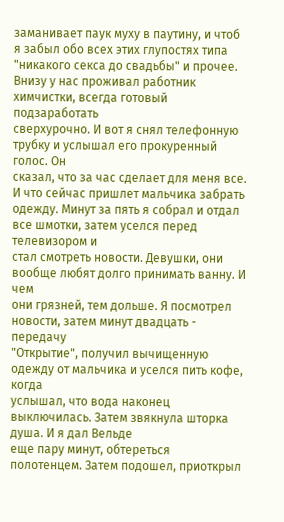заманивает паук муху в паутину, и чтоб я забыл обо всех этих глупостях типа
"никакого секса до свадьбы" и прочее.
Внизу у нас проживал работник химчистки, всегда готовый подзаработать
сверхурочно. И вот я снял телефонную трубку и услышал его прокуренный голос. Он
сказал, что за час сделает для меня все. И что сейчас пришлет мальчика забрать
одежду. Минут за пять я собрал и отдал все шмотки, затем уселся перед телевизором и
стал смотреть новости. Девушки, они вообще любят долго принимать ванну. И чем
они грязней, тем дольше. Я посмотрел новости, затем минут двадцать - передачу
"Открытие", получил вычищенную одежду от мальчика и уселся пить кофе, когда
услышал, что вода наконец выключилась. Затем звякнула шторка душа. И я дал Вельде
еще пару минут, обтереться полотенцем. Затем подошел, приоткрыл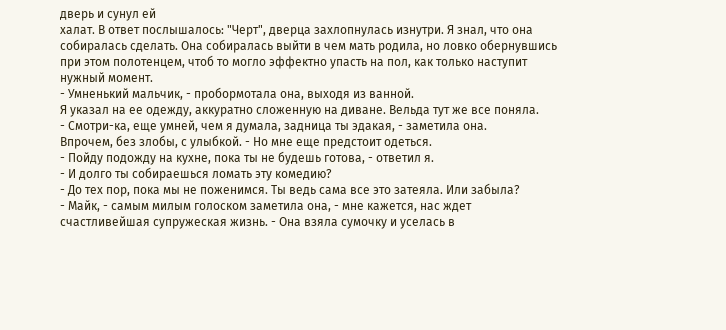дверь и сунул ей
халат. В ответ послышалось: "Черт", дверца захлопнулась изнутри. Я знал, что она
собиралась сделать. Она собиралась выйти в чем мать родила, но ловко обернувшись
при этом полотенцем, чтоб то могло эффектно упасть на пол, как только наступит
нужный момент.
- Умненький мальчик, - пробормотала она, выходя из ванной.
Я указал на ее одежду, аккуратно сложенную на диване. Вельда тут же все поняла.
- Смотри-ка, еще умней, чем я думала, задница ты эдакая, - заметила она.
Впрочем, без злобы, с улыбкой. - Но мне еще предстоит одеться.
- Пойду подожду на кухне, пока ты не будешь готова, - ответил я.
- И долго ты собираешься ломать эту комедию?
- До тех пор, пока мы не поженимся. Ты ведь сама все это затеяла. Или забыла?
- Майк, - самым милым голоском заметила она, - мне кажется, нас ждет
счастливейшая супружеская жизнь. - Она взяла сумочку и уселась в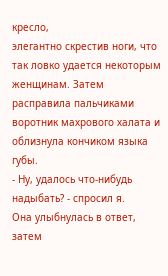кресло,
элегантно скрестив ноги, что так ловко удается некоторым женщинам. Затем
расправила пальчиками воротник махрового халата и облизнула кончиком языка губы.
- Ну, удалось что-нибудь надыбать? - спросил я.
Она улыбнулась в ответ, затем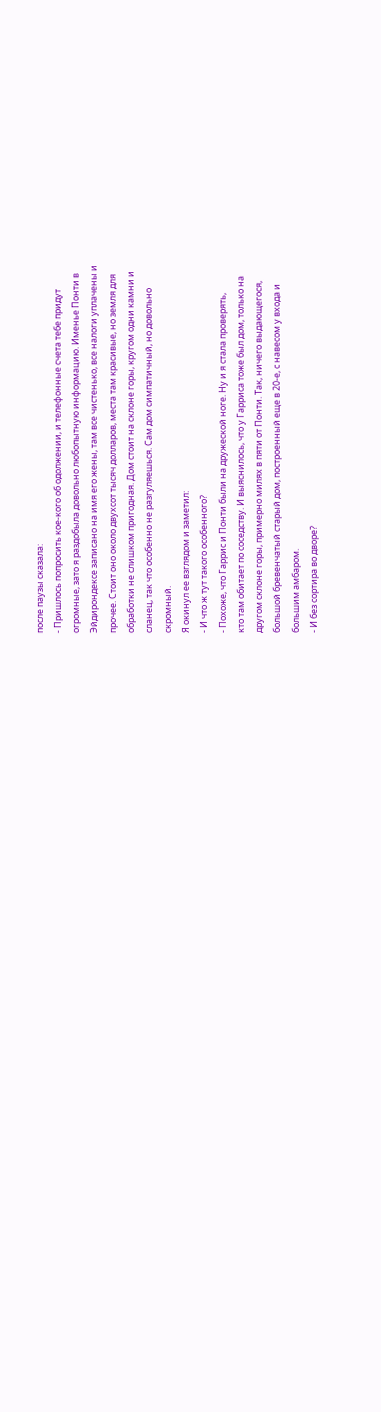после паузы сказала:
- Пришлось попросить кое-кого об одолжении, и телефонные счета тебе придут
огромные, зато я раздобыла довольно любопытную информацию. Именье Понти в
Эйдирондексе записано на имя его жены, там все чистенько, все налоги уплачены и
прочее. Стоит оно около двухсот тысяч долларов, места там красивые, но земля для
обработки не слишком пригодная. Дом стоит на склоне горы, кругом одни камни и
сланец, так что особенно не разгуляешься. Сам дом симпатичный, но довольно
скромный.
Я окинул ее взглядом и заметил:
- И что ж тут такого особенного?
- Похоже, что Гаррис и Понти были на дружеской ноге. Ну и я стала проверять,
кто там обитает по соседству. И выяснилось, что у Гарриса тоже был дом, только на
другом склоне горы, примерно милях в пяти от Понти. Так, ничего выдающегося,
большой бревенчатый старый дом, построенный еще в 20-е, с навесом у входа и
большим амбаром.
- И без сортира во дворе?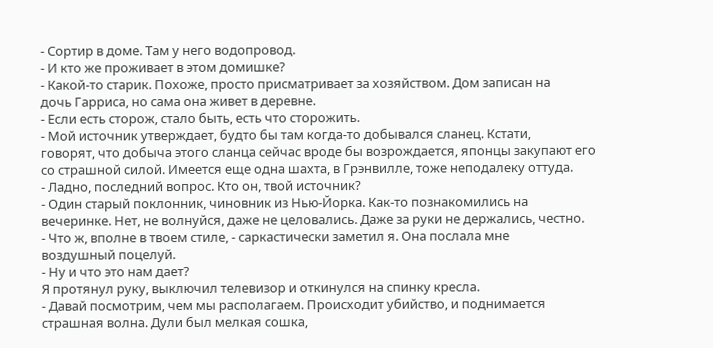- Сортир в доме. Там у него водопровод.
- И кто же проживает в этом домишке?
- Какой-то старик. Похоже, просто присматривает за хозяйством. Дом записан на
дочь Гарриса, но сама она живет в деревне.
- Если есть сторож, стало быть, есть что сторожить.
- Мой источник утверждает, будто бы там когда-то добывался сланец. Кстати,
говорят, что добыча этого сланца сейчас вроде бы возрождается, японцы закупают его
со страшной силой. Имеется еще одна шахта, в Грэнвилле, тоже неподалеку оттуда.
- Ладно, последний вопрос. Кто он, твой источник?
- Один старый поклонник, чиновник из Нью-Йорка. Как-то познакомились на
вечеринке. Нет, не волнуйся, даже не целовались. Даже за руки не держались, честно.
- Что ж, вполне в твоем стиле, - саркастически заметил я. Она послала мне
воздушный поцелуй.
- Ну и что это нам дает?
Я протянул руку, выключил телевизор и откинулся на спинку кресла.
- Давай посмотрим, чем мы располагаем. Происходит убийство, и поднимается
страшная волна. Дули был мелкая сошка,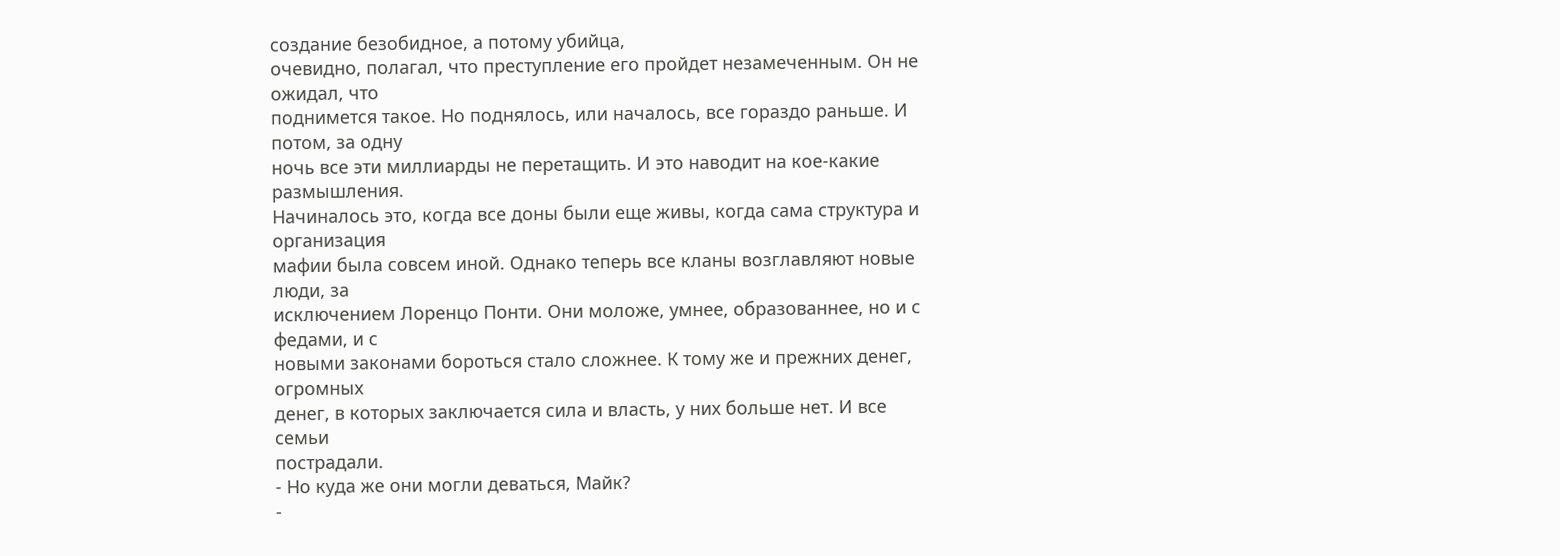создание безобидное, а потому убийца,
очевидно, полагал, что преступление его пройдет незамеченным. Он не ожидал, что
поднимется такое. Но поднялось, или началось, все гораздо раньше. И потом, за одну
ночь все эти миллиарды не перетащить. И это наводит на кое-какие размышления.
Начиналось это, когда все доны были еще живы, когда сама структура и организация
мафии была совсем иной. Однако теперь все кланы возглавляют новые люди, за
исключением Лоренцо Понти. Они моложе, умнее, образованнее, но и с федами, и с
новыми законами бороться стало сложнее. К тому же и прежних денег, огромных
денег, в которых заключается сила и власть, у них больше нет. И все семьи
пострадали.
- Но куда же они могли деваться, Майк?
-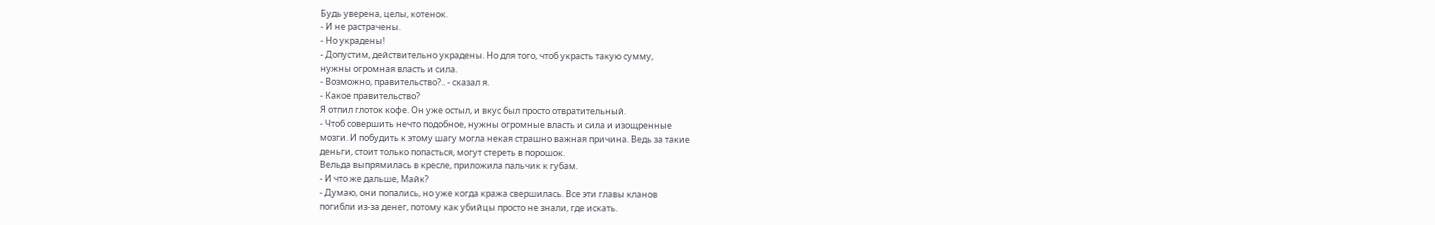Будь уверена, целы, котенок.
- И не растрачены.
- Но украдены!
- Допустим, действительно украдены. Но для того, чтоб украсть такую сумму,
нужны огромная власть и сила.
- Возможно, правительство?.. - сказал я.
- Какое правительство?
Я отпил глоток кофе. Он уже остыл, и вкус был просто отвратительный.
- Чтоб совершить нечто подобное, нужны огромные власть и сила и изощренные
мозги. И побудить к этому шагу могла некая страшно важная причина. Ведь за такие
деньги, стоит только попасться, могут стереть в порошок.
Вельда выпрямилась в кресле, приложила пальчик к губам.
- И что же дальше, Майк?
- Думаю, они попались, но уже когда кража свершилась. Все эти главы кланов
погибли из-за денег, потому как убийцы просто не знали, где искать.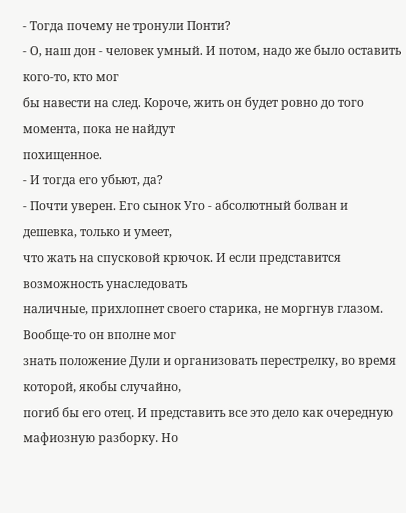- Тогда почему не тронули Понти?
- О, наш дон - человек умный. И потом, надо же было оставить кого-то, кто мог
бы навести на след. Короче, жить он будет ровно до того момента, пока не найдут
похищенное.
- И тогда его убьют, да?
- Почти уверен. Его сынок Уго - абсолютный болван и дешевка, только и умеет,
что жать на спусковой крючок. И если представится возможность унаследовать
наличные, прихлопнет своего старика, не моргнув глазом. Вообще-то он вполне мог
знать положение Дули и организовать перестрелку, во время которой, якобы случайно,
погиб бы его отец. И представить все это дело как очередную мафиозную разборку. Но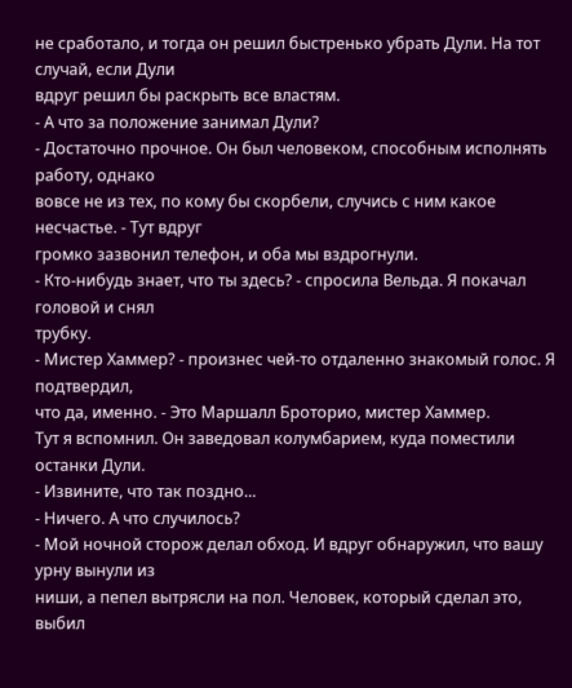не сработало, и тогда он решил быстренько убрать Дули. На тот случай, если Дули
вдруг решил бы раскрыть все властям.
- А что за положение занимал Дули?
- Достаточно прочное. Он был человеком, способным исполнять работу, однако
вовсе не из тех, по кому бы скорбели, случись с ним какое несчастье. - Тут вдруг
громко зазвонил телефон, и оба мы вздрогнули.
- Кто-нибудь знает, что ты здесь? - спросила Вельда. Я покачал головой и снял
трубку.
- Мистер Хаммер? - произнес чей-то отдаленно знакомый голос. Я подтвердил,
что да, именно. - Это Маршалл Броторио, мистер Хаммер.
Тут я вспомнил. Он заведовал колумбарием, куда поместили останки Дули.
- Извините, что так поздно...
- Ничего. А что случилось?
- Мой ночной сторож делал обход. И вдруг обнаружил, что вашу урну вынули из
ниши, а пепел вытрясли на пол. Человек, который сделал это, выбил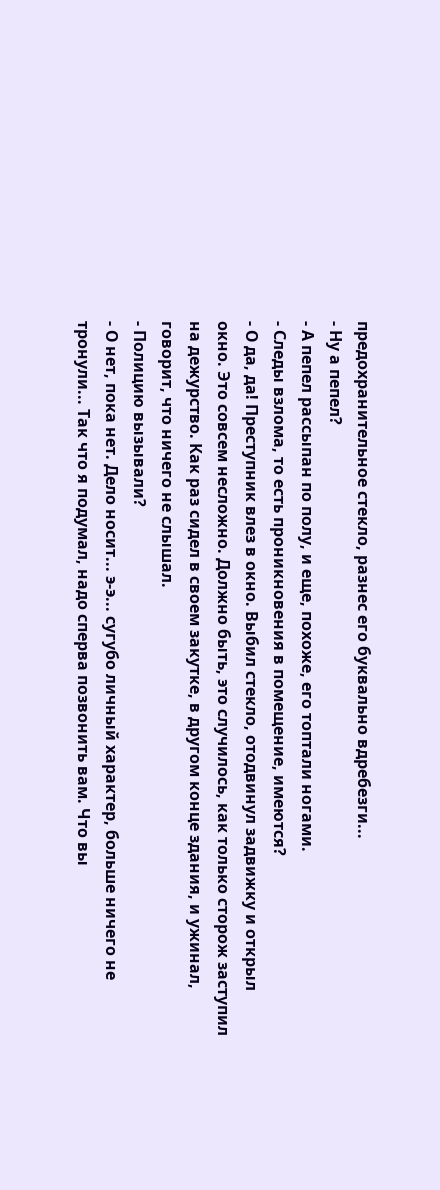предохранительное стекло, разнес его буквально вдребезги...
- Ну а пепел?
- А пепел рассыпан по полу, и еще, похоже, его топтали ногами.
- Следы взлома, то есть проникновения в помещение, имеются?
- О да, да! Преступник влез в окно. Выбил стекло, отодвинул задвижку и открыл
окно. Это совсем несложно. Должно быть, это случилось, как только сторож заступил
на дежурство. Как раз сидел в своем закутке, в другом конце здания, и ужинал,
говорит, что ничего не слышал.
- Полицию вызывали?
- О нет, пока нет. Дело носит... э-э... сугубо личный характер, больше ничего не
тронули... Так что я подумал, надо сперва позвонить вам. Что вы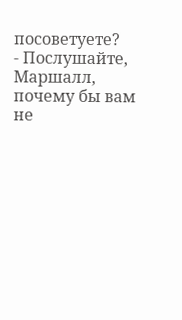посоветуете?
- Послушайте, Маршалл, почему бы вам не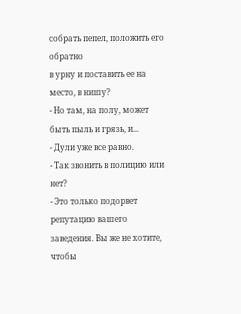собрать пепел, положить его обратно
в урну и поставить ее на место, в нишу?
- Но там, на полу, может быть пыль и грязь, и...
- Дули уже все равно.
- Так звонить в полицию или нет?
- Это только подорвет репутацию вашего заведения. Вы же не хотите, чтобы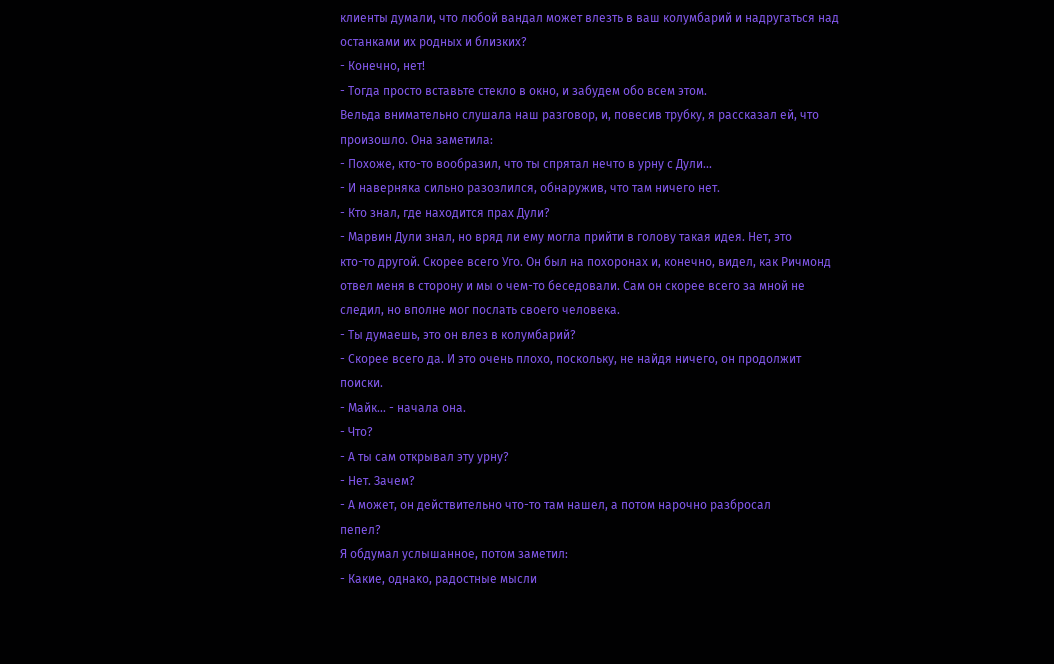клиенты думали, что любой вандал может влезть в ваш колумбарий и надругаться над
останками их родных и близких?
- Конечно, нет!
- Тогда просто вставьте стекло в окно, и забудем обо всем этом.
Вельда внимательно слушала наш разговор, и, повесив трубку, я рассказал ей, что
произошло. Она заметила:
- Похоже, кто-то вообразил, что ты спрятал нечто в урну с Дули...
- И наверняка сильно разозлился, обнаружив, что там ничего нет.
- Кто знал, где находится прах Дули?
- Марвин Дули знал, но вряд ли ему могла прийти в голову такая идея. Нет, это
кто-то другой. Скорее всего Уго. Он был на похоронах и, конечно, видел, как Ричмонд
отвел меня в сторону и мы о чем-то беседовали. Сам он скорее всего за мной не
следил, но вполне мог послать своего человека.
- Ты думаешь, это он влез в колумбарий?
- Скорее всего да. И это очень плохо, поскольку, не найдя ничего, он продолжит
поиски.
- Майк... - начала она.
- Что?
- А ты сам открывал эту урну?
- Нет. Зачем?
- А может, он действительно что-то там нашел, а потом нарочно разбросал
пепел?
Я обдумал услышанное, потом заметил:
- Какие, однако, радостные мысли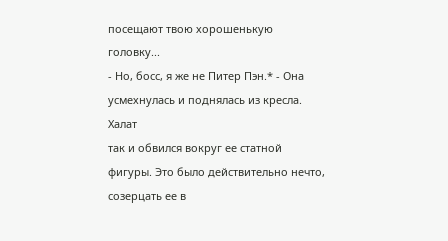посещают твою хорошенькую головку...
- Но, босс, я же не Питер Пэн.* - Она усмехнулась и поднялась из кресла. Халат
так и обвился вокруг ее статной фигуры. Это было действительно нечто, созерцать ее в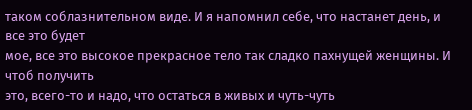таком соблазнительном виде. И я напомнил себе, что настанет день, и все это будет
мое, все это высокое прекрасное тело так сладко пахнущей женщины. И чтоб получить
это, всего-то и надо, что остаться в живых и чуть-чуть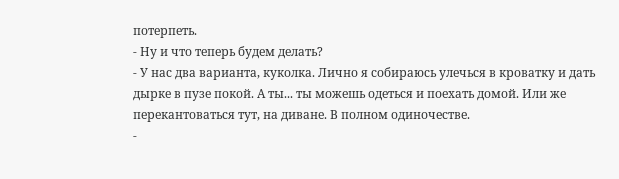потерпеть.
- Ну и что теперь будем делать?
- У нас два варианта, куколка. Лично я собираюсь улечься в кроватку и дать
дырке в пузе покой. А ты... ты можешь одеться и поехать домой. Или же
перекантоваться тут, на диване. В полном одиночестве.
-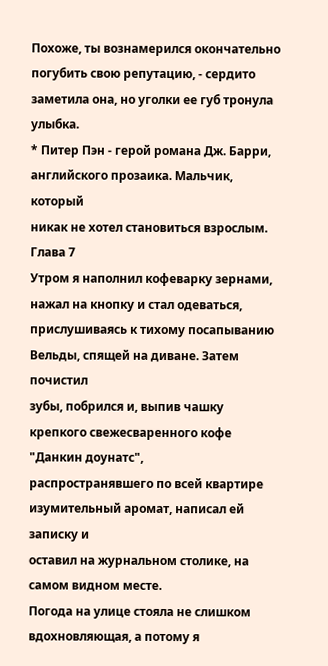Похоже, ты вознамерился окончательно погубить свою репутацию, - сердито
заметила она, но уголки ее губ тронула улыбка.
* Питер Пэн - герой романа Дж. Барри, английского прозаика. Мальчик, который
никак не хотел становиться взрослым.
Глава 7
Утром я наполнил кофеварку зернами, нажал на кнопку и стал одеваться,
прислушиваясь к тихому посапыванию Вельды, спящей на диване. Затем почистил
зубы, побрился и, выпив чашку крепкого свежесваренного кофе "Данкин доунатс",
распространявшего по всей квартире изумительный аромат, написал ей записку и
оставил на журнальном столике, на самом видном месте.
Погода на улице стояла не слишком вдохновляющая, а потому я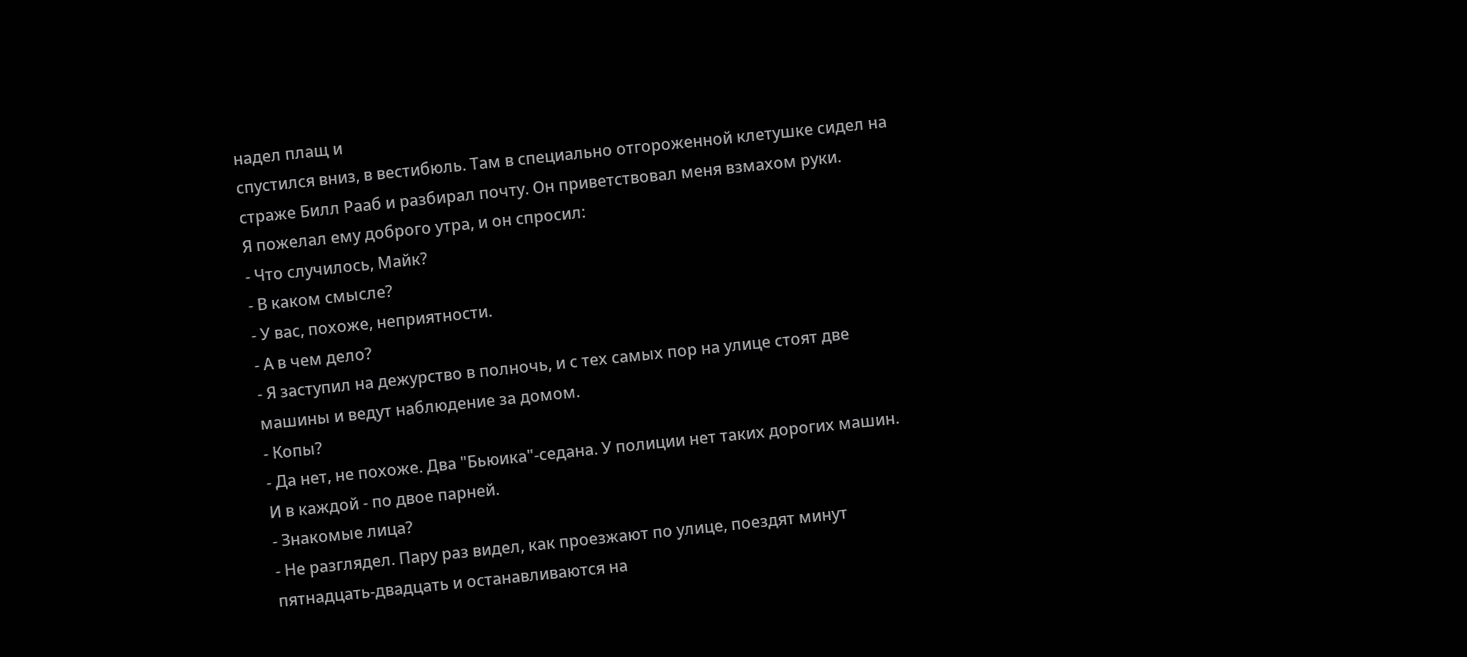надел плащ и
спустился вниз, в вестибюль. Там в специально отгороженной клетушке сидел на
страже Билл Рааб и разбирал почту. Он приветствовал меня взмахом руки.
Я пожелал ему доброго утра, и он спросил:
- Что случилось, Майк?
- В каком смысле?
- У вас, похоже, неприятности.
- А в чем дело?
- Я заступил на дежурство в полночь, и с тех самых пор на улице стоят две
машины и ведут наблюдение за домом.
- Копы?
- Да нет, не похоже. Два "Бьюика"-седана. У полиции нет таких дорогих машин.
И в каждой - по двое парней.
- Знакомые лица?
- Не разглядел. Пару раз видел, как проезжают по улице, поездят минут
пятнадцать-двадцать и останавливаются на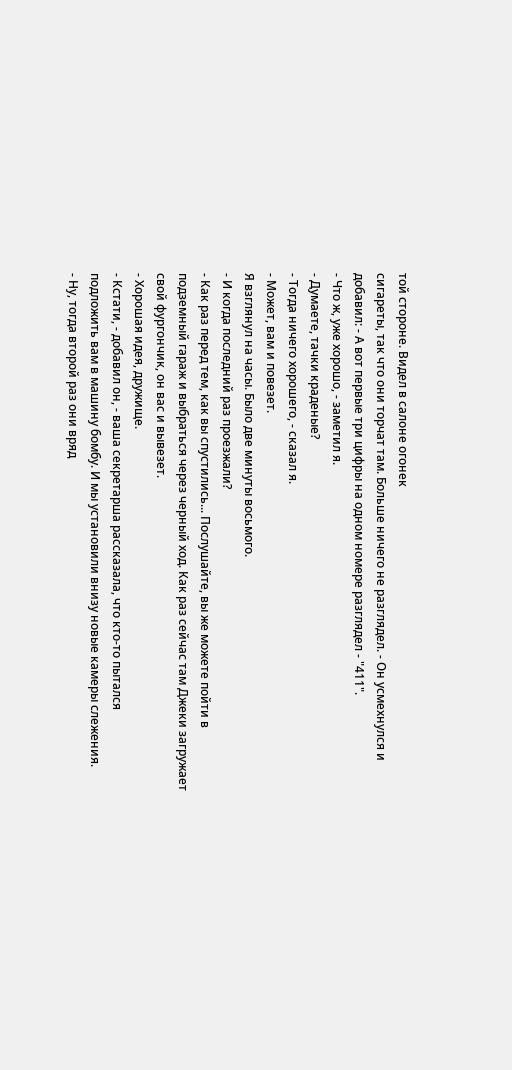той стороне. Видел в салоне огонек
сигареты, так что они торчат там. Больше ничего не разглядел. - Он усмехнулся и
добавил: - А вот первые три цифры на одном номере разглядел - "411".
- Что ж, уже хорошо, - заметил я.
- Думаете, тачки краденые?
- Тогда ничего хорошего, - сказал я.
- Может, вам и повезет.
Я взглянул на часы. Было две минуты восьмого.
- И когда последний раз проезжали?
- Как раз перед тем, как вы спустились... Послушайте, вы же можете пойти в
подземный гараж и выбраться через черный ход. Как раз сейчас там Джеки загружает
свой фургончик, он вас и вывезет.
- Хорошая идея, дружище.
- Кстати, - добавил он, - ваша секретарша рассказала, что кто-то пытался
подложить вам в машину бомбу. И мы установили внизу новые камеры слежения.
- Ну, тогда второй раз они вряд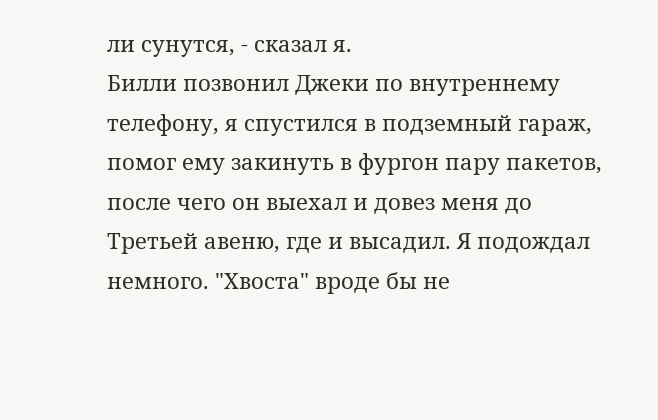ли сунутся, - сказал я.
Билли позвонил Джеки по внутреннему телефону, я спустился в подземный гараж,
помог ему закинуть в фургон пару пакетов, после чего он выехал и довез меня до
Третьей авеню, где и высадил. Я подождал немного. "Хвоста" вроде бы не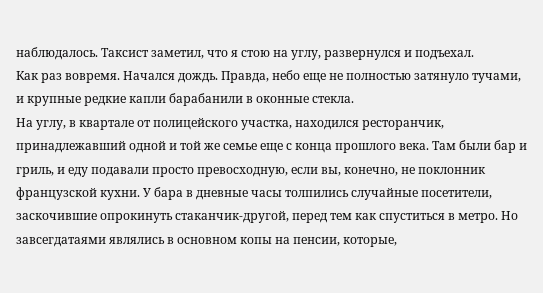наблюдалось. Таксист заметил, что я стою на углу, развернулся и подъехал.
Как раз вовремя. Начался дождь. Правда, небо еще не полностью затянуло тучами,
и крупные редкие капли барабанили в оконные стекла.
На углу, в квартале от полицейского участка, находился ресторанчик,
принадлежавший одной и той же семье еще с конца прошлого века. Там были бар и
гриль, и еду подавали просто превосходную, если вы, конечно, не поклонник
французской кухни. У бара в дневные часы толпились случайные посетители,
заскочившие опрокинуть стаканчик-другой, перед тем как спуститься в метро. Но
завсегдатаями являлись в основном копы на пенсии, которые,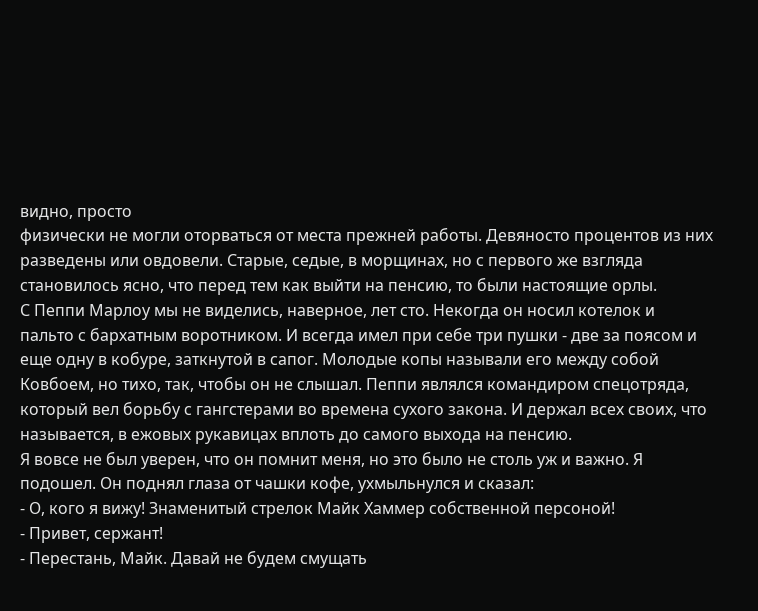видно, просто
физически не могли оторваться от места прежней работы. Девяносто процентов из них
разведены или овдовели. Старые, седые, в морщинах, но с первого же взгляда
становилось ясно, что перед тем как выйти на пенсию, то были настоящие орлы.
С Пеппи Марлоу мы не виделись, наверное, лет сто. Некогда он носил котелок и
пальто с бархатным воротником. И всегда имел при себе три пушки - две за поясом и
еще одну в кобуре, заткнутой в сапог. Молодые копы называли его между собой
Ковбоем, но тихо, так, чтобы он не слышал. Пеппи являлся командиром спецотряда,
который вел борьбу с гангстерами во времена сухого закона. И держал всех своих, что
называется, в ежовых рукавицах вплоть до самого выхода на пенсию.
Я вовсе не был уверен, что он помнит меня, но это было не столь уж и важно. Я
подошел. Он поднял глаза от чашки кофе, ухмыльнулся и сказал:
- О, кого я вижу! Знаменитый стрелок Майк Хаммер собственной персоной!
- Привет, сержант!
- Перестань, Майк. Давай не будем смущать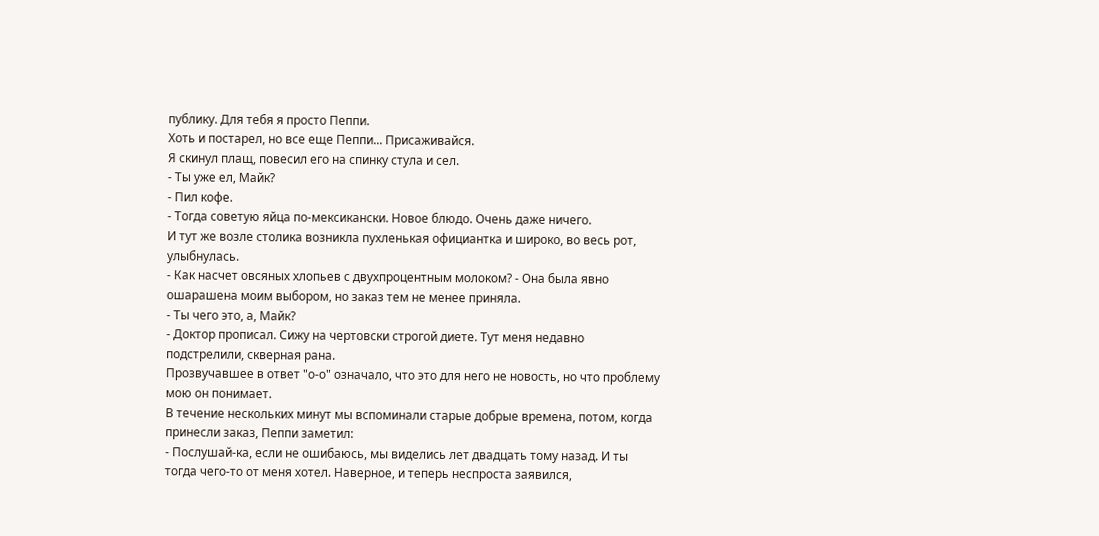публику. Для тебя я просто Пеппи.
Хоть и постарел, но все еще Пеппи... Присаживайся.
Я скинул плащ, повесил его на спинку стула и сел.
- Ты уже ел, Майк?
- Пил кофе.
- Тогда советую яйца по-мексикански. Новое блюдо. Очень даже ничего.
И тут же возле столика возникла пухленькая официантка и широко, во весь рот,
улыбнулась.
- Как насчет овсяных хлопьев с двухпроцентным молоком? - Она была явно
ошарашена моим выбором, но заказ тем не менее приняла.
- Ты чего это, а, Майк?
- Доктор прописал. Сижу на чертовски строгой диете. Тут меня недавно
подстрелили, скверная рана.
Прозвучавшее в ответ "о-о" означало, что это для него не новость, но что проблему
мою он понимает.
В течение нескольких минут мы вспоминали старые добрые времена, потом, когда
принесли заказ, Пеппи заметил:
- Послушай-ка, если не ошибаюсь, мы виделись лет двадцать тому назад. И ты
тогда чего-то от меня хотел. Наверное, и теперь неспроста заявился,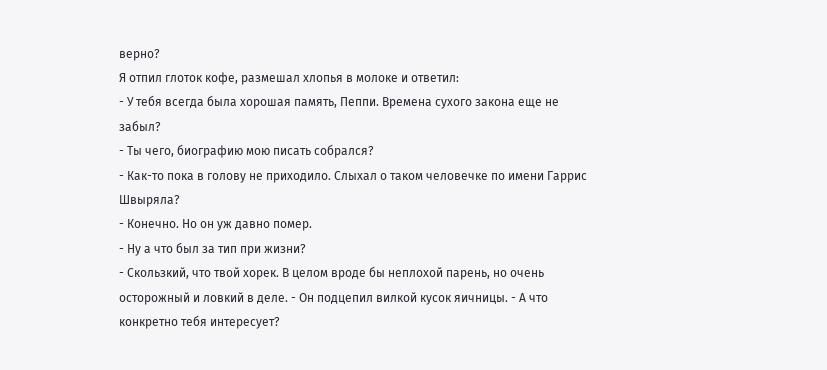верно?
Я отпил глоток кофе, размешал хлопья в молоке и ответил:
- У тебя всегда была хорошая память, Пеппи. Времена сухого закона еще не
забыл?
- Ты чего, биографию мою писать собрался?
- Как-то пока в голову не приходило. Слыхал о таком человечке по имени Гаррис
Швыряла?
- Конечно. Но он уж давно помер.
- Ну а что был за тип при жизни?
- Скользкий, что твой хорек. В целом вроде бы неплохой парень, но очень
осторожный и ловкий в деле. - Он подцепил вилкой кусок яичницы. - А что
конкретно тебя интересует?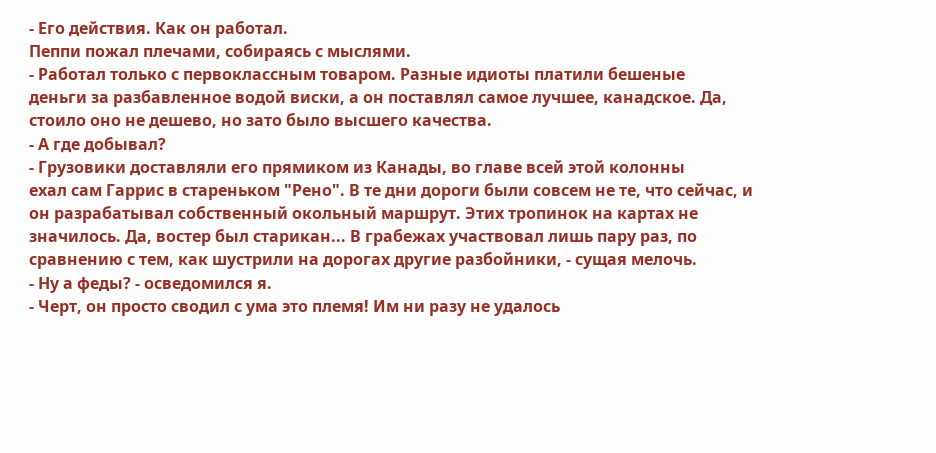- Его действия. Как он работал.
Пеппи пожал плечами, собираясь с мыслями.
- Работал только с первоклассным товаром. Разные идиоты платили бешеные
деньги за разбавленное водой виски, а он поставлял самое лучшее, канадское. Да,
стоило оно не дешево, но зато было высшего качества.
- А где добывал?
- Грузовики доставляли его прямиком из Канады, во главе всей этой колонны
ехал сам Гаррис в стареньком "Рено". В те дни дороги были совсем не те, что сейчас, и
он разрабатывал собственный окольный маршрут. Этих тропинок на картах не
значилось. Да, востер был старикан... В грабежах участвовал лишь пару раз, по
сравнению с тем, как шустрили на дорогах другие разбойники, - сущая мелочь.
- Ну а феды? - осведомился я.
- Черт, он просто сводил с ума это племя! Им ни разу не удалось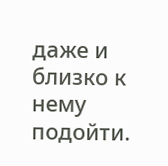даже и близко к
нему подойти.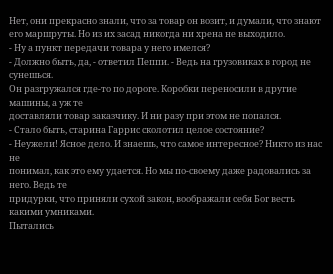Нет, они прекрасно знали, что за товар он возит, и думали, что знают
его маршруты. Но из их засад никогда ни хрена не выходило.
- Ну а пункт передачи товара у него имелся?
- Должно быть, да, - ответил Пеппи. - Ведь на грузовиках в город не сунешься.
Он разгружался где-то по дороге. Коробки переносили в другие машины, а уж те
доставляли товар заказчику. И ни разу при этом не попался.
- Стало быть, старина Гаррис сколотил целое состояние?
- Неужели! Ясное дело. И знаешь, что самое интересное? Никто из нас не
понимал, как это ему удается. Но мы по-своему даже радовались за него. Ведь те
придурки, что приняли сухой закон, воображали себя Бог весть какими умниками.
Пытались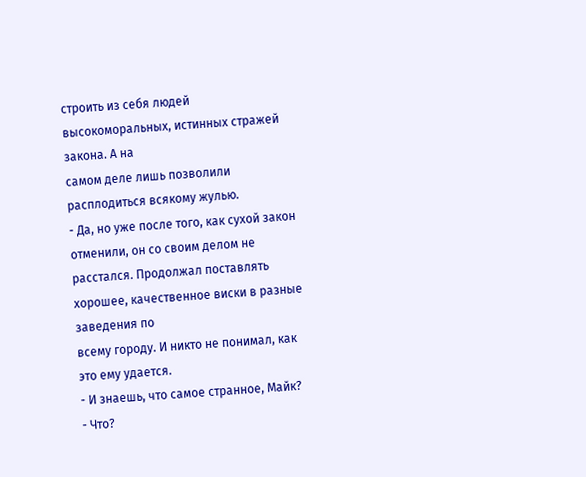строить из себя людей высокоморальных, истинных стражей закона. А на
самом деле лишь позволили расплодиться всякому жулью.
- Да, но уже после того, как сухой закон отменили, он со своим делом не
расстался. Продолжал поставлять хорошее, качественное виски в разные заведения по
всему городу. И никто не понимал, как это ему удается.
- И знаешь, что самое странное, Майк?
- Что?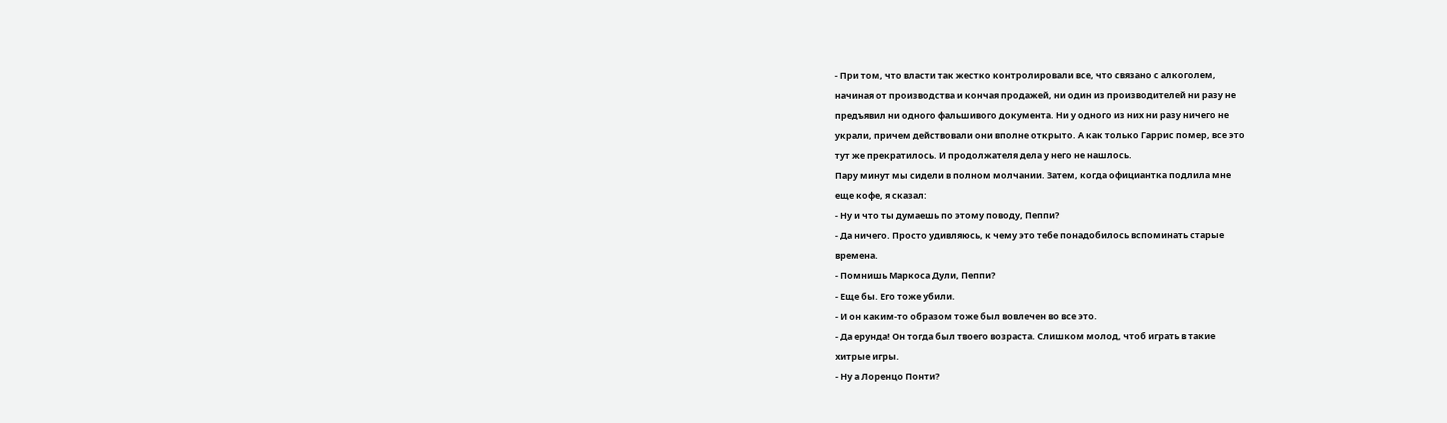- При том, что власти так жестко контролировали все, что связано с алкоголем,
начиная от производства и кончая продажей, ни один из производителей ни разу не
предъявил ни одного фальшивого документа. Ни у одного из них ни разу ничего не
украли, причем действовали они вполне открыто. А как только Гаррис помер, все это
тут же прекратилось. И продолжателя дела у него не нашлось.
Пару минут мы сидели в полном молчании. Затем, когда официантка подлила мне
еще кофе, я сказал:
- Ну и что ты думаешь по этому поводу, Пеппи?
- Да ничего. Просто удивляюсь, к чему это тебе понадобилось вспоминать старые
времена.
- Помнишь Маркоса Дули, Пеппи?
- Еще бы. Его тоже убили.
- И он каким-то образом тоже был вовлечен во все это.
- Да ерунда! Он тогда был твоего возраста. Слишком молод, чтоб играть в такие
хитрые игры.
- Ну а Лоренцо Понти?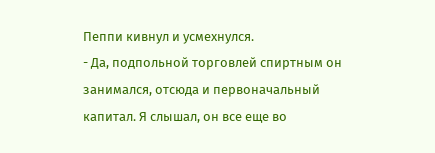Пеппи кивнул и усмехнулся.
- Да, подпольной торговлей спиртным он занимался, отсюда и первоначальный
капитал. Я слышал, он все еще во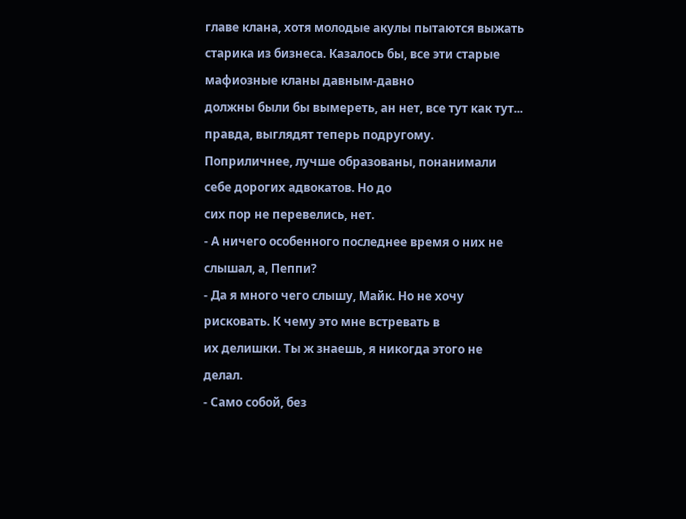главе клана, хотя молодые акулы пытаются выжать
старика из бизнеса. Казалось бы, все эти старые мафиозные кланы давным-давно
должны были бы вымереть, ан нет, все тут как тут... правда, выглядят теперь подругому.
Поприличнее, лучше образованы, понанимали себе дорогих адвокатов. Но до
сих пор не перевелись, нет.
- А ничего особенного последнее время о них не слышал, а, Пеппи?
- Да я много чего слышу, Майк. Но не хочу рисковать. К чему это мне встревать в
их делишки. Ты ж знаешь, я никогда этого не делал.
- Само собой, без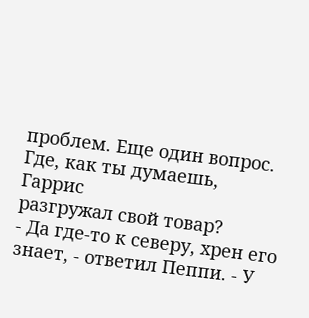проблем. Еще один вопрос. Где, как ты думаешь, Гаррис
разгружал свой товар?
- Да где-то к северу, хрен его знает, - ответил Пеппи. - У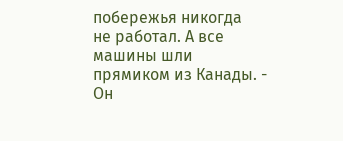побережья никогда
не работал. А все машины шли прямиком из Канады. - Он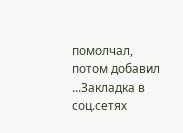помолчал, потом добавил
...Закладка в соц.сетях